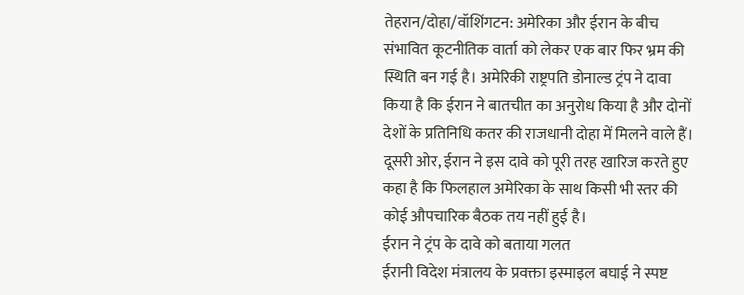तेहरान/दोहा/वॉशिंगटन: अमेरिका और ईरान के बीच संभावित कूटनीतिक वार्ता को लेकर एक बार फिर भ्रम की स्थिति बन गई है। अमेरिकी राष्ट्रपति डोनाल्ड ट्रंप ने दावा किया है कि ईरान ने बातचीत का अनुरोध किया है और दोनों देशों के प्रतिनिधि कतर की राजधानी दोहा में मिलने वाले हैं। दूसरी ओर, ईरान ने इस दावे को पूरी तरह खारिज करते हुए कहा है कि फिलहाल अमेरिका के साथ किसी भी स्तर की कोई औपचारिक बैठक तय नहीं हुई है।
ईरान ने ट्रंप के दावे को बताया गलत
ईरानी विदेश मंत्रालय के प्रवक्ता इस्माइल बघाई ने स्पष्ट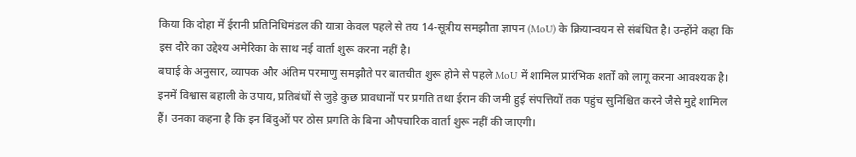किया कि दोहा में ईरानी प्रतिनिधिमंडल की यात्रा केवल पहले से तय 14-सूत्रीय समझौता ज्ञापन (MoU) के क्रियान्वयन से संबंधित है। उन्होंने कहा कि इस दौरे का उद्देश्य अमेरिका के साथ नई वार्ता शुरू करना नहीं है।
बघाई के अनुसार, व्यापक और अंतिम परमाणु समझौते पर बातचीत शुरू होने से पहले MoU में शामिल प्रारंभिक शर्तों को लागू करना आवश्यक है। इनमें विश्वास बहाली के उपाय, प्रतिबंधों से जुड़े कुछ प्रावधानों पर प्रगति तथा ईरान की जमी हुई संपत्तियों तक पहुंच सुनिश्चित करने जैसे मुद्दे शामिल हैं। उनका कहना है कि इन बिंदुओं पर ठोस प्रगति के बिना औपचारिक वार्ता शुरू नहीं की जाएगी।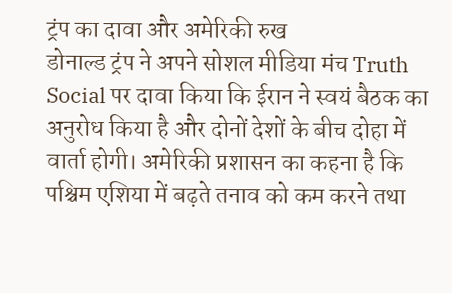ट्रंप का दावा और अमेरिकी रुख
डोनाल्ड ट्रंप ने अपने सोशल मीडिया मंच Truth Social पर दावा किया कि ईरान ने स्वयं बैठक का अनुरोध किया है और दोनों देशों के बीच दोहा में वार्ता होगी। अमेरिकी प्रशासन का कहना है कि पश्चिम एशिया में बढ़ते तनाव को कम करने तथा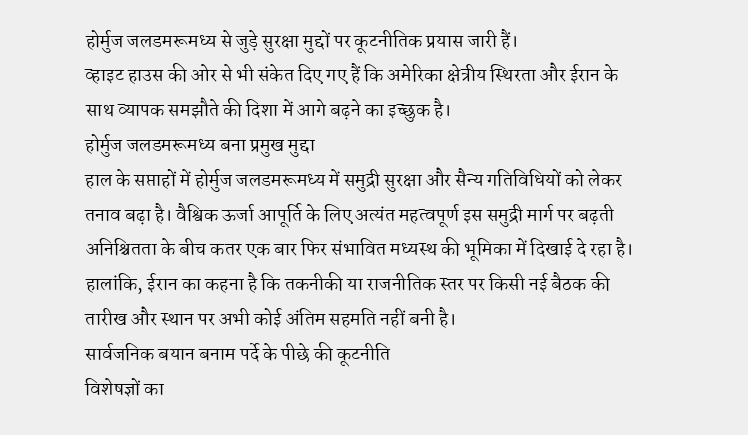होर्मुज जलडमरूमध्य से जुड़े सुरक्षा मुद्दों पर कूटनीतिक प्रयास जारी हैं।
व्हाइट हाउस की ओर से भी संकेत दिए गए हैं कि अमेरिका क्षेत्रीय स्थिरता और ईरान के साथ व्यापक समझौते की दिशा में आगे बढ़ने का इच्छुक है।
होर्मुज जलडमरूमध्य बना प्रमुख मुद्दा
हाल के सप्ताहों में होर्मुज जलडमरूमध्य में समुद्री सुरक्षा और सैन्य गतिविधियों को लेकर तनाव बढ़ा है। वैश्विक ऊर्जा आपूर्ति के लिए अत्यंत महत्वपूर्ण इस समुद्री मार्ग पर बढ़ती अनिश्चितता के बीच कतर एक बार फिर संभावित मध्यस्थ की भूमिका में दिखाई दे रहा है।
हालांकि, ईरान का कहना है कि तकनीकी या राजनीतिक स्तर पर किसी नई बैठक की तारीख और स्थान पर अभी कोई अंतिम सहमति नहीं बनी है।
सार्वजनिक बयान बनाम पर्दे के पीछे की कूटनीति
विशेषज्ञों का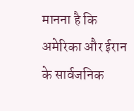मानना है कि अमेरिका और ईरान के सार्वजनिक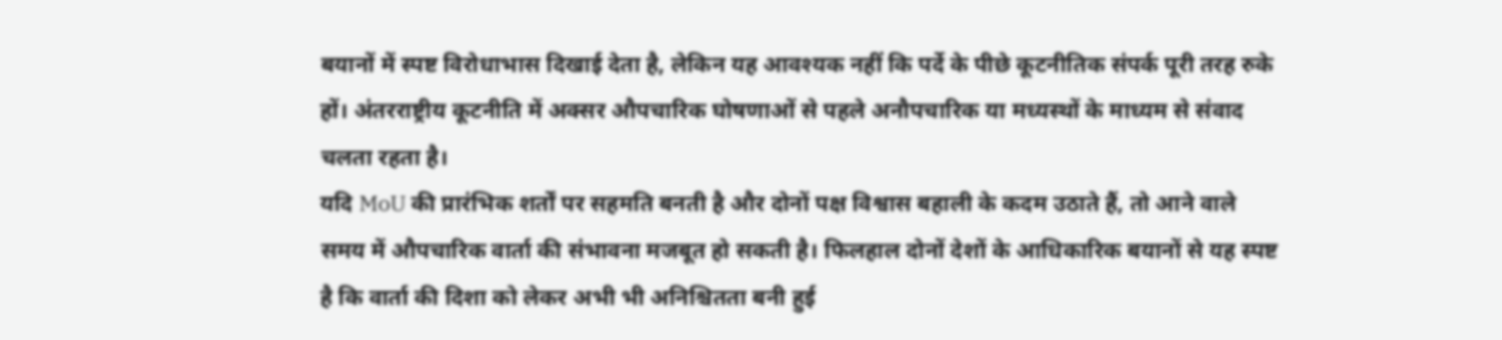बयानों में स्पष्ट विरोधाभास दिखाई देता है, लेकिन यह आवश्यक नहीं कि पर्दे के पीछे कूटनीतिक संपर्क पूरी तरह रुके हों। अंतरराष्ट्रीय कूटनीति में अक्सर औपचारिक घोषणाओं से पहले अनौपचारिक या मध्यस्थों के माध्यम से संवाद चलता रहता है।
यदि MoU की प्रारंभिक शर्तों पर सहमति बनती है और दोनों पक्ष विश्वास बहाली के कदम उठाते हैं, तो आने वाले समय में औपचारिक वार्ता की संभावना मजबूत हो सकती है। फिलहाल दोनों देशों के आधिकारिक बयानों से यह स्पष्ट है कि वार्ता की दिशा को लेकर अभी भी अनिश्चितता बनी हुई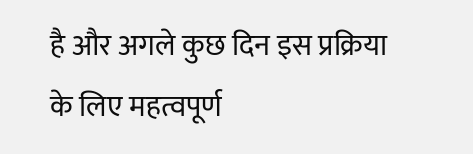है और अगले कुछ दिन इस प्रक्रिया के लिए महत्वपूर्ण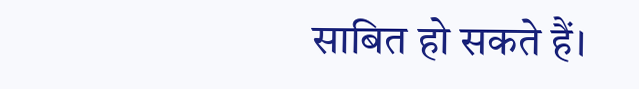साबित हो सकते हैं।